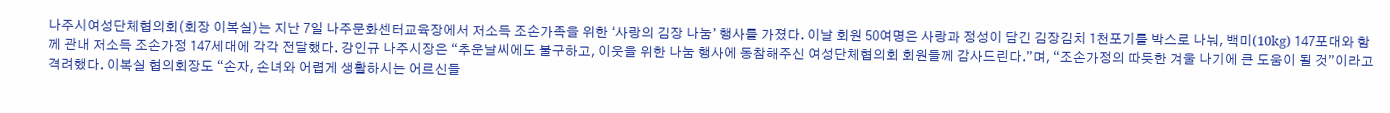나주시여성단체협의회(회장 이복실)는 지난 7일 나주문화센터교육장에서 저소득 조손가족을 위한 ‘사랑의 김장 나눔’ 행사를 가졌다. 이날 회원 50여명은 사랑과 정성이 담긴 김장김치 1천포기를 박스로 나눠, 백미(10kg) 147포대와 함께 관내 저소득 조손가정 147세대에 각각 전달했다. 강인규 나주시장은 “추운날씨에도 불구하고, 이웃을 위한 나눔 행사에 동참해주신 여성단체협의회 회원들께 감사드린다.”며, “조손가정의 따듯한 겨울 나기에 큰 도움이 될 것”이라고 격려했다. 이복실 협의회장도 “손자, 손녀와 어렵게 생활하시는 어르신들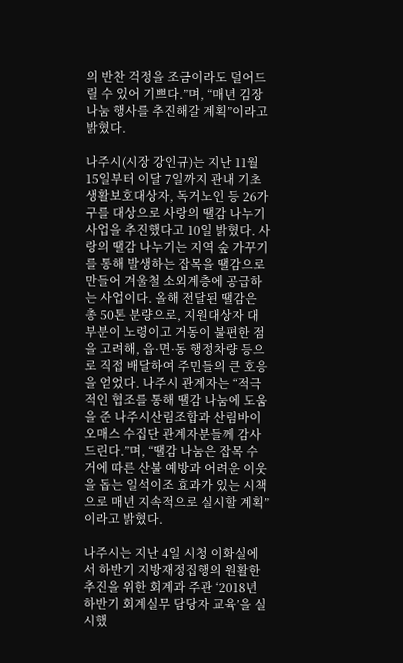의 반찬 걱정을 조금이라도 덜어드릴 수 있어 기쁘다.”며, “매년 김장 나눔 행사를 추진해갈 계획”이라고 밝혔다.

나주시(시장 강인규)는 지난 11월 15일부터 이달 7일까지 관내 기초생활보호대상자, 독거노인 등 26가구를 대상으로 사랑의 땔감 나누기 사업을 추진했다고 10일 밝혔다. 사랑의 땔감 나누기는 지역 숲 가꾸기를 통해 발생하는 잡목을 땔감으로 만들어 겨울철 소외계층에 공급하는 사업이다. 올해 전달된 땔감은 총 50톤 분량으로, 지원대상자 대부분이 노령이고 거동이 불편한 점을 고려해, 읍·면·동 행정차량 등으로 직접 배달하여 주민들의 큰 호응을 얻었다. 나주시 관계자는 “적극적인 협조를 통해 땔감 나눔에 도움을 준 나주시산림조합과 산림바이오매스 수집단 관계자분들께 감사드린다.”며, “땔감 나눔은 잡목 수거에 따른 산불 예방과 어려운 이웃을 돕는 일석이조 효과가 있는 시책으로 매년 지속적으로 실시할 계획”이라고 밝혔다.

나주시는 지난 4일 시청 이화실에서 하반기 지방재정집행의 원활한 추진을 위한 회계과 주관 ‘2018년 하반기 회계실무 담당자 교육’을 실시했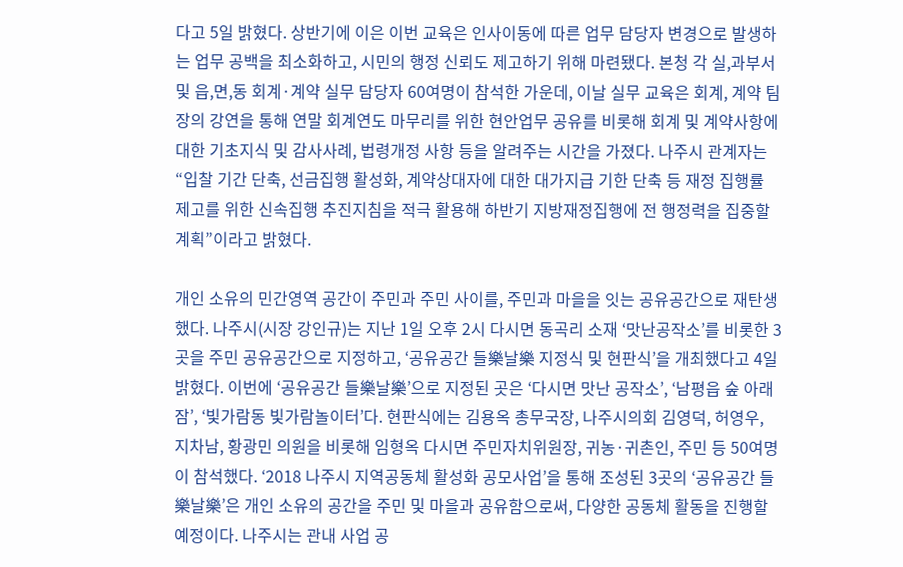다고 5일 밝혔다. 상반기에 이은 이번 교육은 인사이동에 따른 업무 담당자 변경으로 발생하는 업무 공백을 최소화하고, 시민의 행정 신뢰도 제고하기 위해 마련됐다. 본청 각 실,과부서 및 읍,면,동 회계·계약 실무 담당자 60여명이 참석한 가운데, 이날 실무 교육은 회계, 계약 팀장의 강연을 통해 연말 회계연도 마무리를 위한 현안업무 공유를 비롯해 회계 및 계약사항에 대한 기초지식 및 감사사례, 법령개정 사항 등을 알려주는 시간을 가졌다. 나주시 관계자는 “입찰 기간 단축, 선금집행 활성화, 계약상대자에 대한 대가지급 기한 단축 등 재정 집행률 제고를 위한 신속집행 추진지침을 적극 활용해 하반기 지방재정집행에 전 행정력을 집중할 계획”이라고 밝혔다.

개인 소유의 민간영역 공간이 주민과 주민 사이를, 주민과 마을을 잇는 공유공간으로 재탄생했다. 나주시(시장 강인규)는 지난 1일 오후 2시 다시면 동곡리 소재 ‘맛난공작소’를 비롯한 3곳을 주민 공유공간으로 지정하고, ‘공유공간 들樂날樂 지정식 및 현판식’을 개최했다고 4일 밝혔다. 이번에 ‘공유공간 들樂날樂’으로 지정된 곳은 ‘다시면 맛난 공작소’, ‘남평읍 숲 아래잠’, ‘빛가람동 빛가람놀이터’다. 현판식에는 김용옥 총무국장, 나주시의회 김영덕, 허영우, 지차남, 황광민 의원을 비롯해 임형옥 다시면 주민자치위원장, 귀농·귀촌인, 주민 등 50여명이 참석했다. ‘2018 나주시 지역공동체 활성화 공모사업’을 통해 조성된 3곳의 ‘공유공간 들樂날樂’은 개인 소유의 공간을 주민 및 마을과 공유함으로써, 다양한 공동체 활동을 진행할 예정이다. 나주시는 관내 사업 공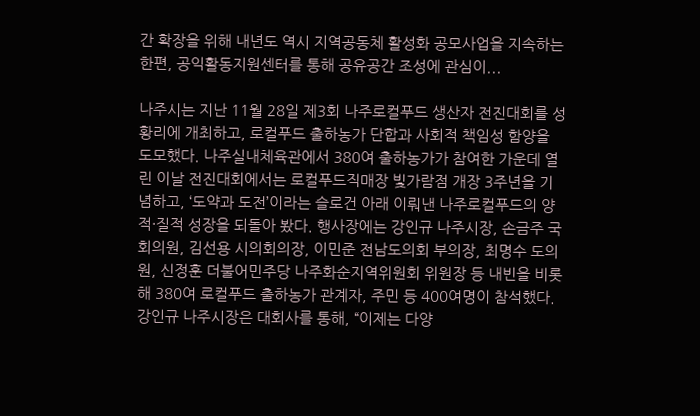간 확장을 위해 내년도 역시 지역공동체 활성화 공모사업을 지속하는 한편, 공익활동지원센터를 통해 공유공간 조성에 관심이...

나주시는 지난 11월 28일 제3회 나주로컬푸드 생산자 전진대회를 성황리에 개최하고, 로컬푸드 출하농가 단합과 사회적 책임성 함양을 도모했다. 나주실내체육관에서 380여 출하농가가 참여한 가운데 열린 이날 전진대회에서는 로컬푸드직매장 빛가람점 개장 3주년을 기념하고, ‘도약과 도전’이라는 슬로건 아래 이뤄낸 나주로컬푸드의 양적·질적 성장을 되돌아 봤다. 행사장에는 강인규 나주시장, 손금주 국회의원, 김선용 시의회의장, 이민준 전남도의회 부의장, 최명수 도의원, 신정훈 더불어민주당 나주화순지역위원회 위원장 등 내빈을 비롯해 380여 로컬푸드 출하농가 관계자, 주민 등 400여명이 참석했다. 강인규 나주시장은 대회사를 통해, “이제는 다양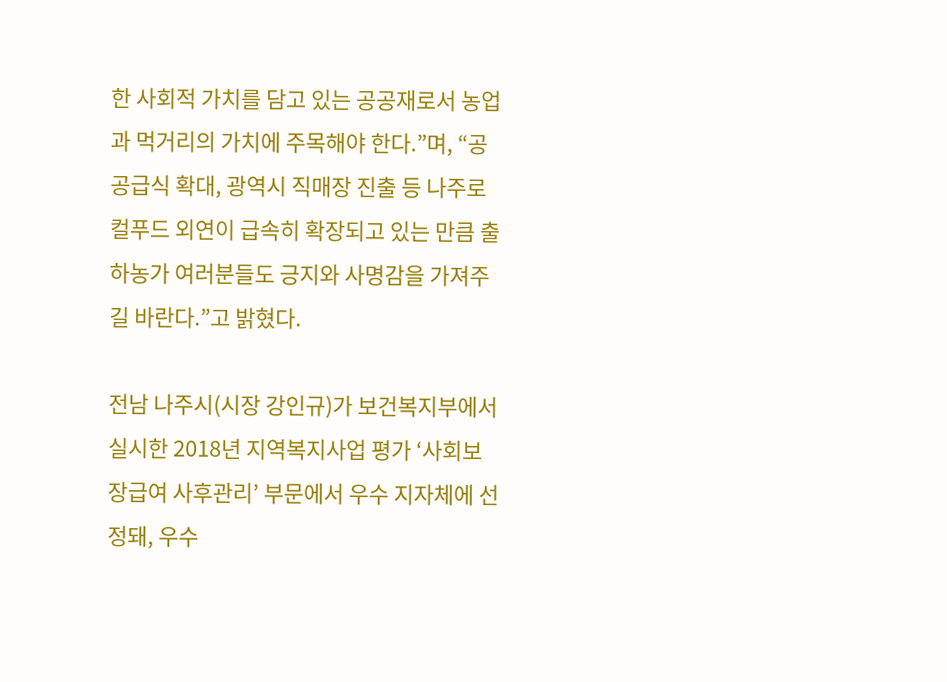한 사회적 가치를 담고 있는 공공재로서 농업과 먹거리의 가치에 주목해야 한다.”며, “공공급식 확대, 광역시 직매장 진출 등 나주로컬푸드 외연이 급속히 확장되고 있는 만큼 출하농가 여러분들도 긍지와 사명감을 가져주길 바란다.”고 밝혔다.

전남 나주시(시장 강인규)가 보건복지부에서 실시한 2018년 지역복지사업 평가 ‘사회보장급여 사후관리’ 부문에서 우수 지자체에 선정돼, 우수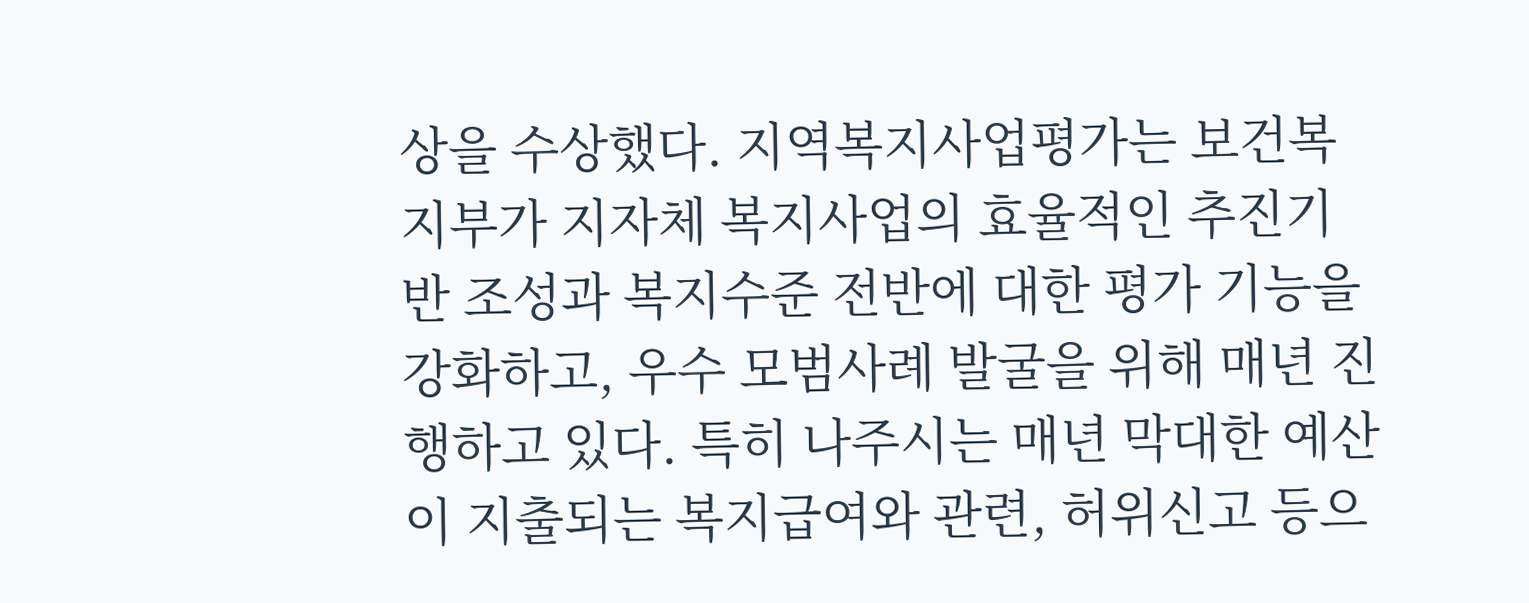상을 수상했다. 지역복지사업평가는 보건복지부가 지자체 복지사업의 효율적인 추진기반 조성과 복지수준 전반에 대한 평가 기능을 강화하고, 우수 모범사례 발굴을 위해 매년 진행하고 있다. 특히 나주시는 매년 막대한 예산이 지출되는 복지급여와 관련, 허위신고 등으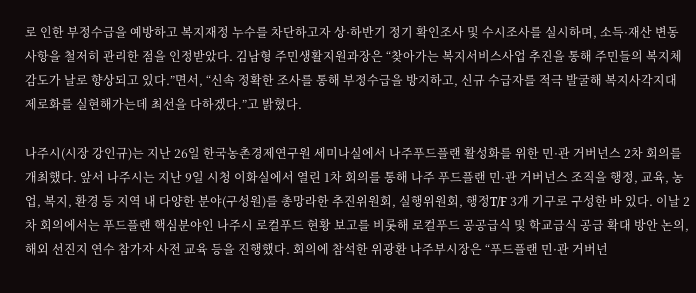로 인한 부정수급을 예방하고 복지재정 누수를 차단하고자 상·하반기 정기 확인조사 및 수시조사를 실시하며, 소득·재산 변동사항을 철저히 관리한 점을 인정받았다. 김남형 주민생활지원과장은 “찾아가는 복지서비스사업 추진을 통해 주민들의 복지체감도가 날로 향상되고 있다.”면서, “신속 정확한 조사를 통해 부정수급을 방지하고, 신규 수급자를 적극 발굴해 복지사각지대 제로화를 실현해가는데 최선을 다하겠다.”고 밝혔다.

나주시(시장 강인규)는 지난 26일 한국농촌경제연구원 세미나실에서 나주푸드플랜 활성화를 위한 민·관 거버넌스 2차 회의를 개최했다. 앞서 나주시는 지난 9일 시청 이화실에서 열린 1차 회의를 통해 나주 푸드플랜 민·관 거버넌스 조직을 행정, 교육, 농업, 복지, 환경 등 지역 내 다양한 분야(구성원)를 총망라한 추진위원회, 실행위원회, 행정T/F 3개 기구로 구성한 바 있다. 이날 2차 회의에서는 푸드플랜 핵심분야인 나주시 로컬푸드 현황 보고를 비롯해 로컬푸드 공공급식 및 학교급식 공급 확대 방안 논의, 해외 선진지 연수 참가자 사전 교육 등을 진행했다. 회의에 참석한 위광환 나주부시장은 “푸드플랜 민·관 거버넌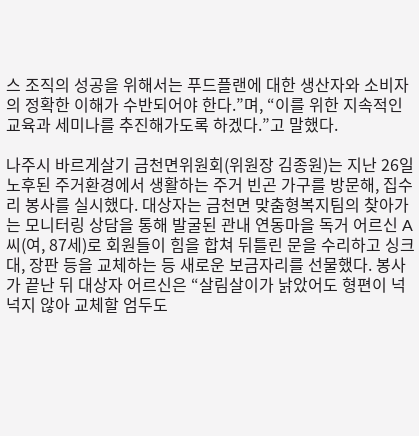스 조직의 성공을 위해서는 푸드플랜에 대한 생산자와 소비자의 정확한 이해가 수반되어야 한다.”며, “이를 위한 지속적인 교육과 세미나를 추진해가도록 하겠다.”고 말했다.

나주시 바르게살기 금천면위원회(위원장 김종원)는 지난 26일 노후된 주거환경에서 생활하는 주거 빈곤 가구를 방문해, 집수리 봉사를 실시했다. 대상자는 금천면 맞춤형복지팀의 찾아가는 모니터링 상담을 통해 발굴된 관내 연동마을 독거 어르신 A씨(여, 87세)로 회원들이 힘을 합쳐 뒤틀린 문을 수리하고 싱크대, 장판 등을 교체하는 등 새로운 보금자리를 선물했다. 봉사가 끝난 뒤 대상자 어르신은 “살림살이가 낡았어도 형편이 넉넉지 않아 교체할 엄두도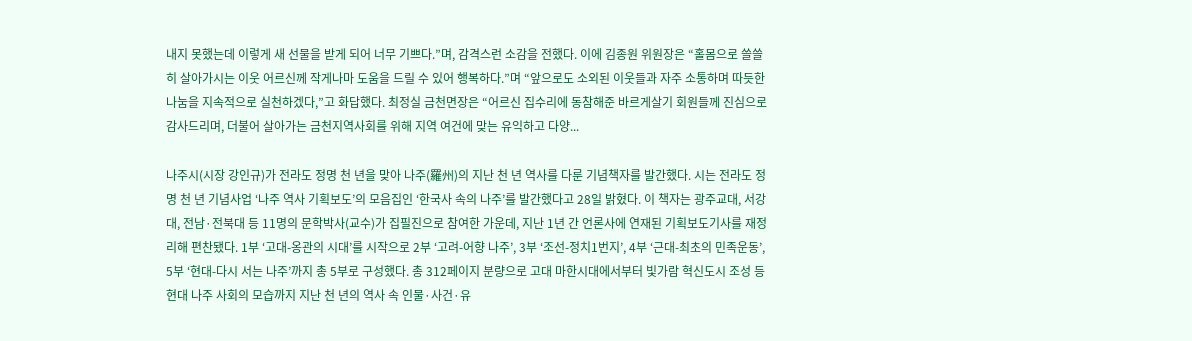내지 못했는데 이렇게 새 선물을 받게 되어 너무 기쁘다.”며, 감격스런 소감을 전했다. 이에 김종원 위원장은 “홀몸으로 쓸쓸히 살아가시는 이웃 어르신께 작게나마 도움을 드릴 수 있어 행복하다.”며 “앞으로도 소외된 이웃들과 자주 소통하며 따듯한 나눔을 지속적으로 실천하겠다,”고 화답했다. 최정실 금천면장은 “어르신 집수리에 동참해준 바르게살기 회원들께 진심으로 감사드리며, 더불어 살아가는 금천지역사회를 위해 지역 여건에 맞는 유익하고 다양...

나주시(시장 강인규)가 전라도 정명 천 년을 맞아 나주(羅州)의 지난 천 년 역사를 다룬 기념책자를 발간했다. 시는 전라도 정명 천 년 기념사업 ‘나주 역사 기획보도’의 모음집인 ‘한국사 속의 나주’를 발간했다고 28일 밝혔다. 이 책자는 광주교대, 서강대, 전남·전북대 등 11명의 문학박사(교수)가 집필진으로 참여한 가운데, 지난 1년 간 언론사에 연재된 기획보도기사를 재정리해 편찬됐다. 1부 ‘고대-옹관의 시대’를 시작으로 2부 ‘고려-어향 나주’, 3부 ‘조선-정치1번지’, 4부 ‘근대-최초의 민족운동’, 5부 ‘현대-다시 서는 나주’까지 총 5부로 구성했다. 총 312페이지 분량으로 고대 마한시대에서부터 빛가람 혁신도시 조성 등 현대 나주 사회의 모습까지 지난 천 년의 역사 속 인물·사건·유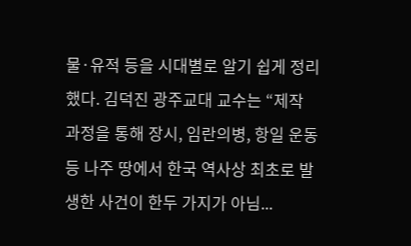물·유적 등을 시대별로 알기 쉽게 정리했다. 김덕진 광주교대 교수는 “제작 과정을 통해 장시, 임란의병, 항일 운동 등 나주 땅에서 한국 역사상 최초로 발생한 사건이 한두 가지가 아님...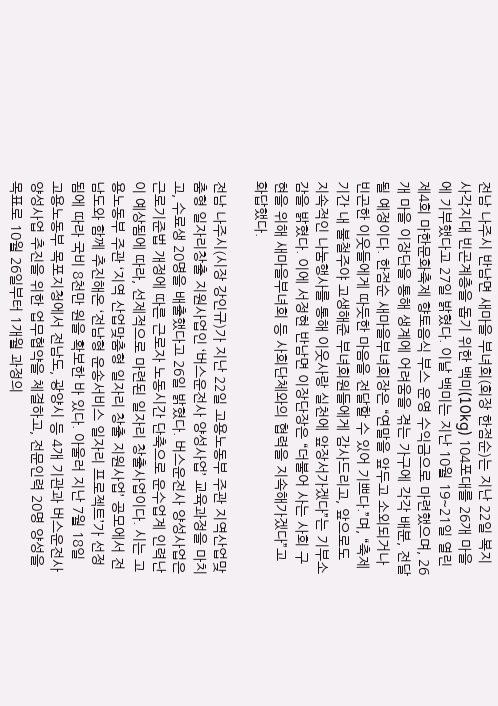전남 나주시 반남면 새마을 부녀회(회장 한점순)는 지난 22일 복지사각지대 빈곤계층을 돕기 위한 백미(10kg) 104포대를 26개 마을에 기부했다고 27일 밝혔다. 이날 백미는 지난 10월 19~21일 열린 제4회 마한문화축제 향토음식 부스 운영 수익금으로 마련했으며, 26개 마을 이장단을 통해 생계에 어려움을 겪는 가구에 각각 배분, 전달될 예정이다. 한점순 새마을부녀회장은 “연말을 앞두고 소외되거나 빈곤한 이웃들에게 따듯한 마음을 전달할 수 있어 기쁘다.”며, “축제기간 내 불철주야 고생해준 부녀회원들에게 감사드리고, 앞으로도 지속적인 나눔행사를 통해 이웃사랑 실천에 앞장서가겠다”는 기부소감을 밝혔다. 이에 서정현 반남면 이장단장은 “더불어 사는 사회 구현을 위해 새마을부녀회 등 사회단체와의 협력을 지속해가겠다”고 화답했다.

전남 나주시(시장 강인규)가 지난 22일 고용노동부 주관 지역산업맞춤형 일자리창출 지원사업인 ‘버스운전사 양성사업’ 교육과정을 마치고, 수료생 20명을 배출했다고 26일 밝혔다. 버스운전사 양성사업은 근로기준법 개정에 따른 근로자 노동시간 단축으로 운수업계 인력난이 예상됨에 따라, 선제적으로 마련된 일자리 창출사업이다. 시는 고용노동부 주관 ‘지역 산업맞춤형 일자리 창출 지원사업’ 공모에서 전남도와 함께 추진해온 ‘전남형 운송서비스 일자리 프로젝트’가 선정됨에 따라 국비 8천만 원을 확보한 바 있다. 아울러 지난 7월 18일 고용노동부 목포지청에서 전남도, 광양시 등 4개 기관과 버스운전사 양성사업 추진을 위한 업무협약을 체결하고, 전문인력 20명 양성을 목표로 10월 26일부터 1개월 과정의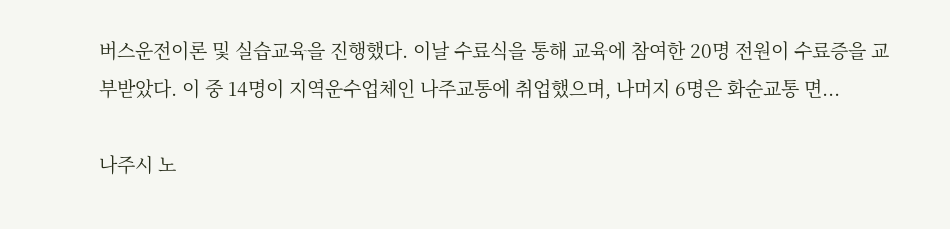버스운전이론 및 실습교육을 진행했다. 이날 수료식을 통해 교육에 참여한 20명 전원이 수료증을 교부받았다. 이 중 14명이 지역운수업체인 나주교통에 취업했으며, 나머지 6명은 화순교통 면...

나주시 노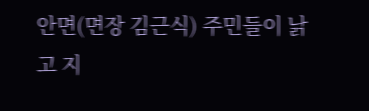안면(면장 김근식) 주민들이 낡고 지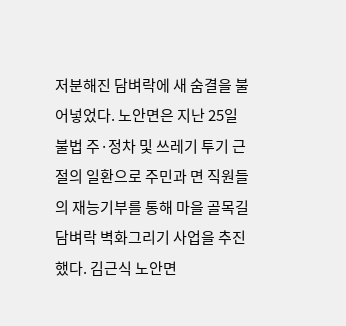저분해진 담벼락에 새 숨결을 불어넣었다. 노안면은 지난 25일 불법 주·정차 및 쓰레기 투기 근절의 일환으로 주민과 면 직원들의 재능기부를 통해 마을 골목길 담벼락 벽화그리기 사업을 추진했다. 김근식 노안면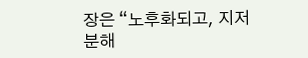장은 “노후화되고, 지저분해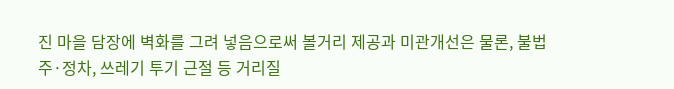진 마을 담장에 벽화를 그려 넣음으로써 볼거리 제공과 미관개선은 물론, 불법 주·정차, 쓰레기 투기 근절 등 거리질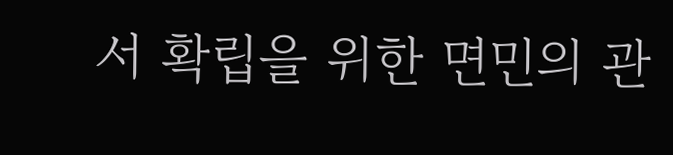서 확립을 위한 면민의 관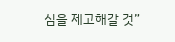심을 제고해갈 것”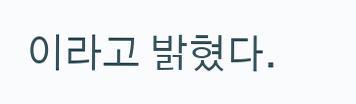이라고 밝혔다.